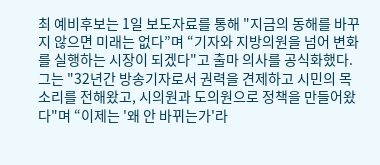최 예비후보는 1일 보도자료를 통해 "지금의 동해를 바꾸지 않으면 미래는 없다”며 “기자와 지방의원을 넘어 변화를 실행하는 시장이 되겠다"고 출마 의사를 공식화했다.
그는 "32년간 방송기자로서 권력을 견제하고 시민의 목소리를 전해왔고, 시의원과 도의원으로 정책을 만들어왔다"며 “이제는 '왜 안 바뀌는가'라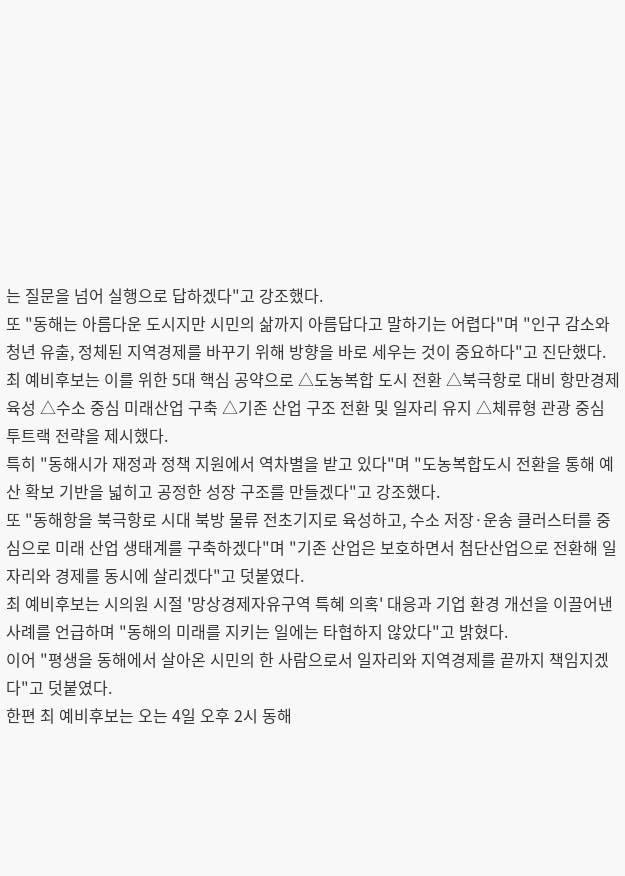는 질문을 넘어 실행으로 답하겠다"고 강조했다.
또 "동해는 아름다운 도시지만 시민의 삶까지 아름답다고 말하기는 어렵다"며 "인구 감소와 청년 유출, 정체된 지역경제를 바꾸기 위해 방향을 바로 세우는 것이 중요하다"고 진단했다.
최 예비후보는 이를 위한 5대 핵심 공약으로 △도농복합 도시 전환 △북극항로 대비 항만경제 육성 △수소 중심 미래산업 구축 △기존 산업 구조 전환 및 일자리 유지 △체류형 관광 중심 투트랙 전략을 제시했다.
특히 "동해시가 재정과 정책 지원에서 역차별을 받고 있다"며 "도농복합도시 전환을 통해 예산 확보 기반을 넓히고 공정한 성장 구조를 만들겠다"고 강조했다.
또 "동해항을 북극항로 시대 북방 물류 전초기지로 육성하고, 수소 저장·운송 클러스터를 중심으로 미래 산업 생태계를 구축하겠다"며 "기존 산업은 보호하면서 첨단산업으로 전환해 일자리와 경제를 동시에 살리겠다"고 덧붙였다.
최 예비후보는 시의원 시절 '망상경제자유구역 특혜 의혹' 대응과 기업 환경 개선을 이끌어낸 사례를 언급하며 "동해의 미래를 지키는 일에는 타협하지 않았다"고 밝혔다.
이어 "평생을 동해에서 살아온 시민의 한 사람으로서 일자리와 지역경제를 끝까지 책임지겠다"고 덧붙였다.
한편 최 예비후보는 오는 4일 오후 2시 동해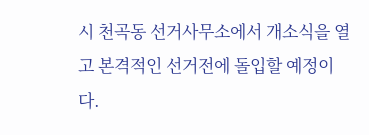시 천곡동 선거사무소에서 개소식을 열고 본격적인 선거전에 돌입할 예정이다.